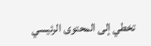تخطي إلى المحتوى الرئيسي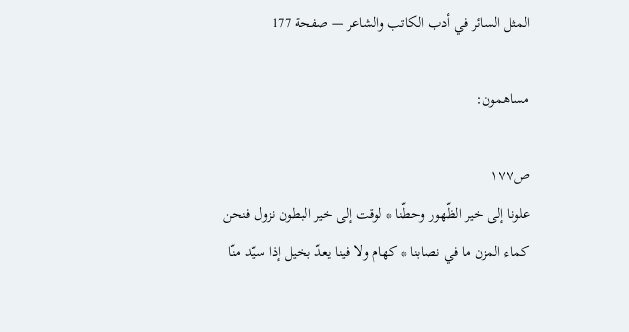المثل السائر في أدب الكاتب والشاعر — صفحة 177

مساهمون:

ص١٧٧
علونا إلى خير الظّهور وحطّنا * لوقت إلى خير البطون نزول فنحن كماء المزن ما في نصابنا * كهام ولا فينا يعدّ بخيل إذا سيّد منّا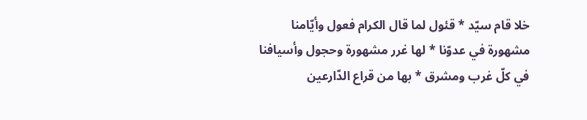خلا قام سيّد * قئول لما قال الكرام فعول وأيّامنا مشهورة في عدوّنا * لها غرر مشهورة وحجول وأسيافنا في كلّ غرب ومشرق * بها من قراع الدّارعين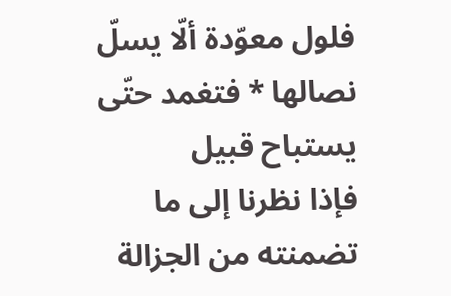فلول معوّدة ألّا يسلّ نصالها * فتغمد حتّى يستباح قبيل
فإذا نظرنا إلى ما تضمنته من الجزالة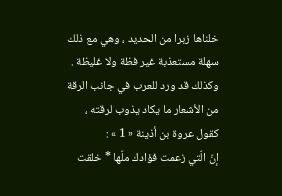خلناها زبرا من الحديد ، وهي مع ذلك سهلة مستعذبة غير فظة ولا غليظة . وكذلك قد ورد للعرب في جانب الرقة من الأشعار ما يكاد يذوب لرقته ، كقول عروة بن أذينة « 1 » :
إنّ الّتي زعمت فؤادك ملّها * خلقت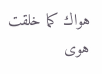هواك كما خلقت هوى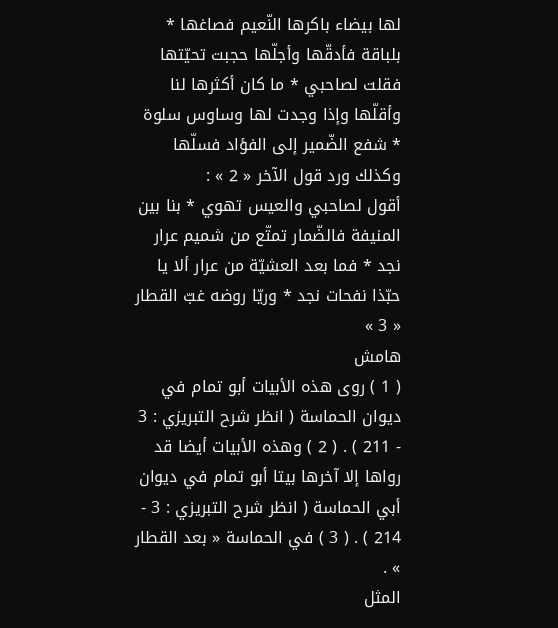لها بيضاء باكرها النّعيم فصاغها * بلباقة فأدقّها وأجلّها حجبت تحيّتها فقلت لصاحبي * ما كان أكثرها لنا وأقلّها وإذا وجدت لها وساوس سلوة * شفع الضّمير إلى الفؤاد فسلّها
وكذلك ورد قول الآخر « 2 » :
أقول لصاحبي والعيس تهوي * بنا بين المنيفة فالضّمار تمتّع من شميم عرار نجد * فما بعد العشيّة من عرار ألا يا حبّذا نفحات نجد * وريّا روضه غبّ القطار « 3 »
هامش
( 1 ) روى هذه الأبيات أبو تمام في ديوان الحماسة ( انظر شرح التبريزي : 3 - 211 ) . ( 2 ) وهذه الأبيات أيضا قد رواها إلا آخرها بيتا أبو تمام في ديوان أبي الحماسة ( انظر شرح التبريزي : 3 - 214 ) . ( 3 ) في الحماسة « بعد القطار » .
المثل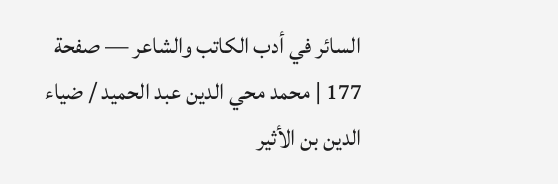السائر في أدب الكاتب والشاعر — صفحة 177 | محمد محي الدين عبد الحميد / ضياء الدين بن الأثير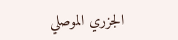الجزري الموصلي